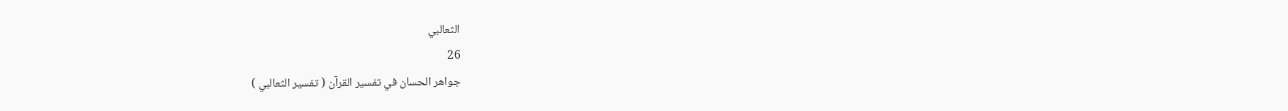الثعالبي
26
جواهر الحسان في تفسير القرآن ( تفسير الثعالبي )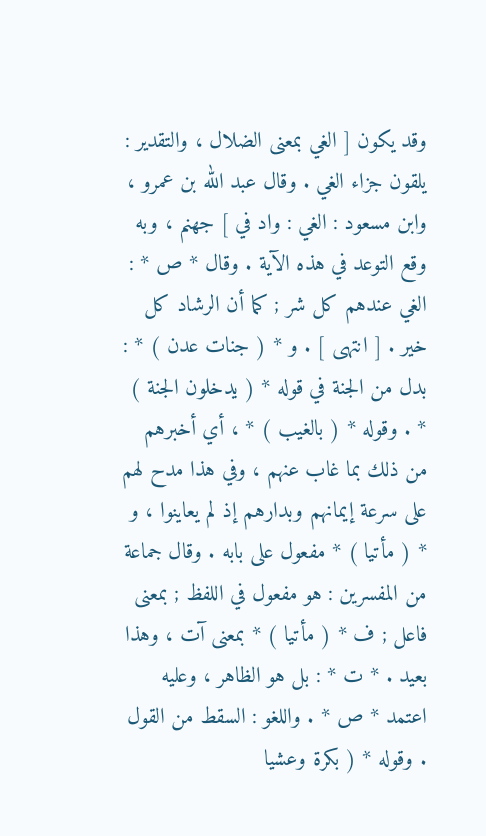وقد يكون [ الغي بمعنى الضلال ، والتقدير : يلقون جزاء الغي . وقال عبد الله بن عمرو ، وابن مسعود : الغي : واد في ] جهنم ، وبه وقع التوعد في هذه الآية . وقال * ص * : الغي عندهم كل شر ; كما أن الرشاد كل خير . [ انتهى ] . و * ( جنات عدن ) * : بدل من الجنة في قوله * ( يدخلون الجنة ) * . وقوله * ( بالغيب ) * ، أي أخبرهم من ذلك بما غاب عنهم ، وفي هذا مدح لهم على سرعة إيمانهم وبدارهم إذ لم يعاينوا ، و * ( مأتيا ) * مفعول على بابه . وقال جماعة من المفسرين : هو مفعول في اللفظ ; بمعنى فاعل ; ف * ( مأتيا ) * بمعنى آت ، وهذا بعيد . * ت * : بل هو الظاهر ، وعليه اعتمد * ص * . واللغو : السقط من القول . وقوله * ( بكرة وعشيا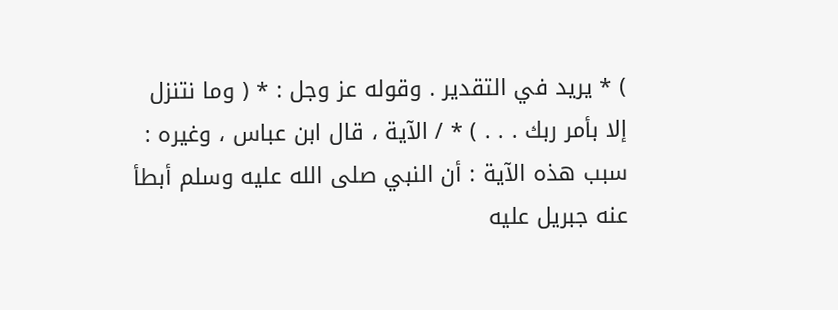) * يريد في التقدير . وقوله عز وجل : * ( وما نتنزل إلا بأمر ربك . . . ) * / الآية ، قال ابن عباس ، وغيره : سبب هذه الآية : أن النبي صلى الله عليه وسلم أبطأ عنه جبريل عليه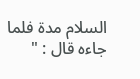السلام مدة فلما جاءه قال : "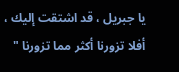يا جبريل ، قد اشتقت إليك ، أفلا تزورنا أكثر مما تزورنا "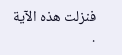فنزلت هذه الآية .